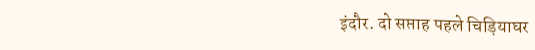इंदौर. दो सप्ताह पहले चिड़ियाघर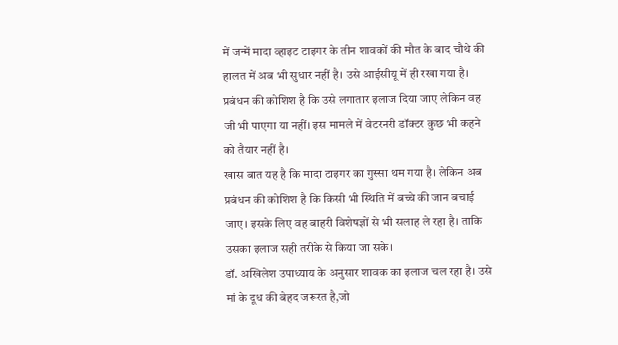में जन्में मादा व्हाइट टाइगर के तीन शावकों की मौत के बाद चौथे की हालत में अब भी सुधार नहीं है। उसे आईसीयू में ही रखा गया है।
प्रबंधन की कोशिश है कि उसे लगातार इलाज दिया जाए लेकिन वह जी भी पाएगा या नहीं। इस मामले में वेटरनरी डॉक्टर कुछ भी कहने को तैयार नहीं है।
खास बात यह है कि मादा टाइगर का गुस्सा थम गया है। लेकिन अब प्रबंधन की कोशिश है कि किसी भी स्थिति में बच्चे की जान बचाई जाए। इसके लिए वह बाहरी विशेषज्ञों से भी सलाह ले रहा है। ताकि उसका इलाज सही तरीके से किया जा सके।
डॉ. अखिलेश उपाध्याय के अनुसार शावक का इलाज चल रहा है। उसे मां के दूध की बेहद जरूरत है,जो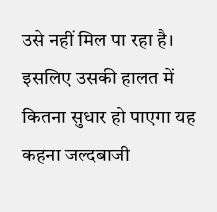उसे नहीं मिल पा रहा है। इसलिए उसकी हालत में कितना सुधार हो पाएगा यह कहना जल्दबाजी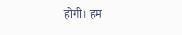होगी। हम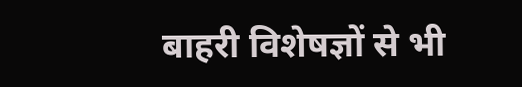बाहरी विशेषज्ञों से भी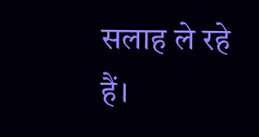सलाह ले रहे हैं।